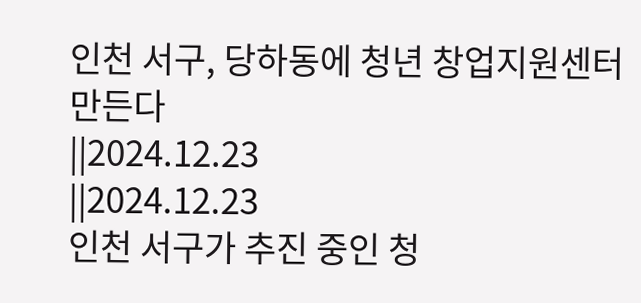인천 서구, 당하동에 청년 창업지원센터 만든다
||2024.12.23
||2024.12.23
인천 서구가 추진 중인 청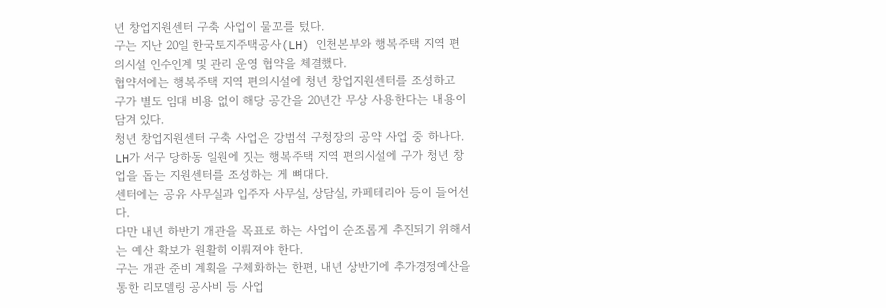년 창업지원센터 구축 사업이 물꼬를 텄다.
구는 지난 20일 한국토지주택공사(LH) 인천본부와 행복주택 지역 편의시설 인수인계 및 관리 운영 협약을 체결했다.
협약서에는 행복주택 지역 편의시설에 청년 창업지원센터를 조성하고 구가 별도 임대 비용 없이 해당 공간을 20년간 무상 사용한다는 내용이 담겨 있다.
청년 창업지원센터 구축 사업은 강범석 구청장의 공약 사업 중 하나다.
LH가 서구 당하동 일원에 짓는 행복주택 지역 편의시설에 구가 청년 창업을 돕는 지원센터를 조성하는 게 뼈대다.
센터에는 공유 사무실과 입주자 사무실, 상담실, 카페테리아 등이 들어선다.
다만 내년 하반기 개관을 목표로 하는 사업이 순조롭게 추진되기 위해서는 예산 확보가 원활히 이뤄져야 한다.
구는 개관 준비 계획을 구체화하는 한편, 내년 상반기에 추가경정예산을 통한 리모델링 공사비 등 사업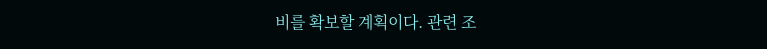비를 확보할 계획이다. 관련 조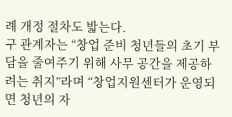례 개정 절차도 밟는다.
구 관계자는 “창업 준비 청년들의 초기 부담을 줄여주기 위해 사무 공간을 제공하려는 취지”라며 “창업지원센터가 운영되면 청년의 자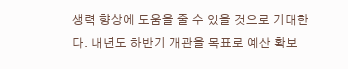생력 향상에 도움을 줄 수 있을 것으로 기대한다. 내년도 하반기 개관을 목표로 예산 확보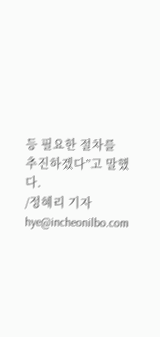등 필요한 절차를 추진하겠다”고 말했다.
/정혜리 기자 hye@incheonilbo.com